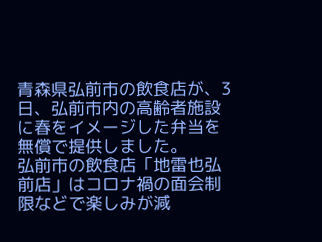青森県弘前市の飲食店が、3日、弘前市内の高齢者施設に春をイメージした弁当を無償で提供しました。
弘前市の飲食店「地雷也弘前店」はコロナ禍の面会制限などで楽しみが減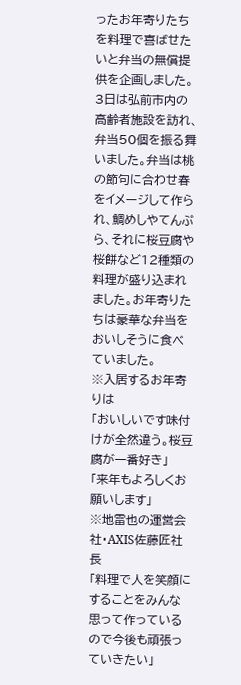ったお年寄りたちを料理で喜ばせたいと弁当の無償提供を企画しました。3日は弘前市内の高齢者施設を訪れ、弁当50個を振る舞いました。弁当は桃の節句に合わせ春をイメージして作られ、鯛めしやてんぷら、それに桜豆腐や桜餅など12種類の料理が盛り込まれました。お年寄りたちは豪華な弁当をおいしそうに食べていました。
※入居するお年寄りは
「おいしいです味付けが全然違う。桜豆腐が一番好き」
「来年もよろしくお願いします」
※地雷也の運営会社・AXIS佐藤匠社長
「料理で人を笑顔にすることをみんな思って作っているので今後も頑張っていきたい」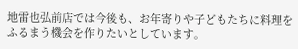地雷也弘前店では今後も、お年寄りや子どもたちに料理をふるまう機会を作りたいとしています。